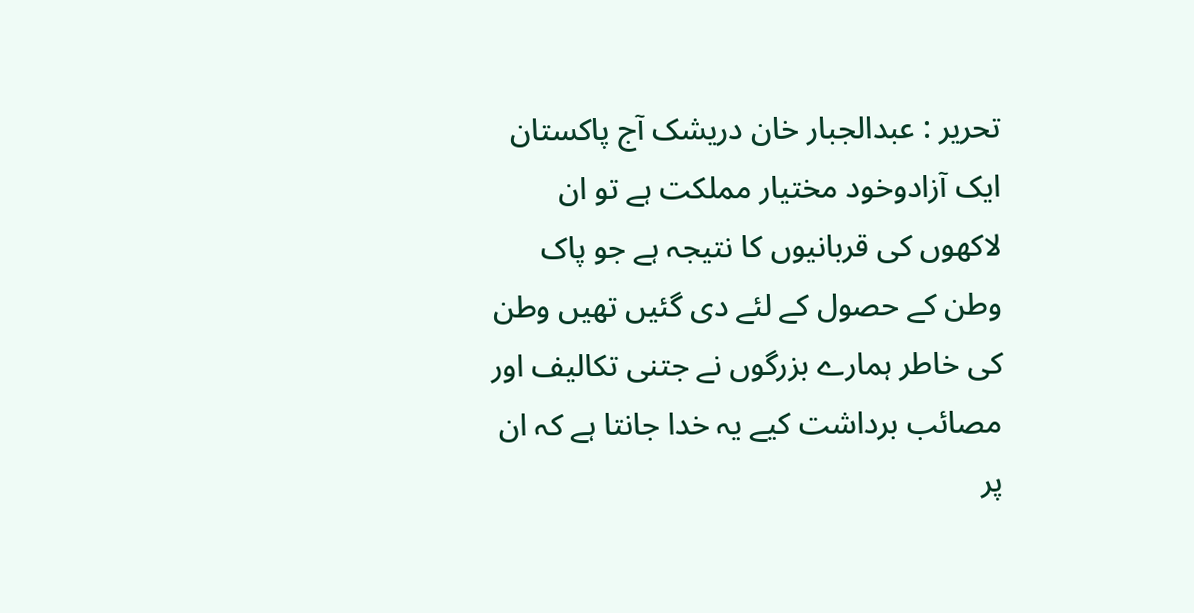تحریر : عبدالجبار خان دریشک آج پاکستان ایک آزادوخود مختیار مملکت ہے تو ان لاکھوں کی قربانیوں کا نتیجہ ہے جو پاک وطن کے حصول کے لئے دی گئیں تھیں وطن کی خاطر ہمارے بزرگوں نے جتنی تکالیف اور مصائب برداشت کیے یہ خدا جانتا ہے کہ ان پر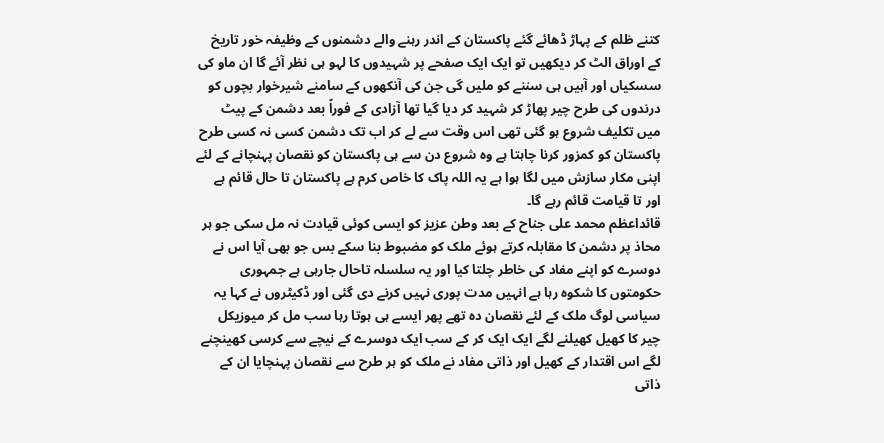کتنے ظلم کے پہاڑ ڈھائے گئے پاکستان کے اندر رہنے والے دشمنوں کے وظیفہ خور تاریخ کے اوراق الٹ کر دیکھیں تو ایک ایک صفحے پر شہیدوں کا لہو ہی نظر آئے گا ان ماو کی سسکیاں اور آہیں ہی سننے کو ملیں گی جن کی آنکھوں کے سامنے شیرخوار بچوں کو درندوں کی طرح چیر پھاڑ کر شہید کر دیا گیا تھا آزادی کے فوراً بعد دشمن کے پیٹ میں تکلیف شروع ہو گئی تھی اس وقت سے لے کر اب تک دشمن کسی نہ کسی طرح پاکستان کو کمزور کرنا چاہتا ہے وہ شروع دن سے ہی پاکستان کو نقصان پہنچانے کے لئے اپنی مکار سازش میں لگا ہوا ہے یہ اللہ پاک کا خاص کرم ہے پاکستان تا حال قائم ہے اور تا قیامت قائم رہے گا۔
قائداعظم محمد علی جناح کے بعد وطن عزیز کو ایسی کوئی قیادت نہ مل سکی جو ہر محاذ پر دشمن کا مقابلہ کرتے ہوئے ملک کو مضبوط بنا سکے بس جو بھی آیا اس نے دوسرے کو اپنے مفاد کی خاطر چلتا کیا اور یہ سلسلہ تاحال جارہی ہے جمہوری حکومتوں کا شکوہ رہا ہے انہیں مدت پوری نہیں کرنے دی گئی اور ڈکیٹروں نے کہا یہ سیاسی لوگ ملک کے لئے نقصان دہ تھے پھر ایسے ہی ہوتا رہا سب مل کر میوزیکل چیر کا کھیل کھیلنے لگے ایک ایک کر کے سب ایک دوسرے کے نیچے سے کرسی کھینچنے لگے اس اقتدار کے کھیل اور ذاتی مفاد نے ملک کو ہر طرح سے نقصان پہنچایا ان کے ذاتی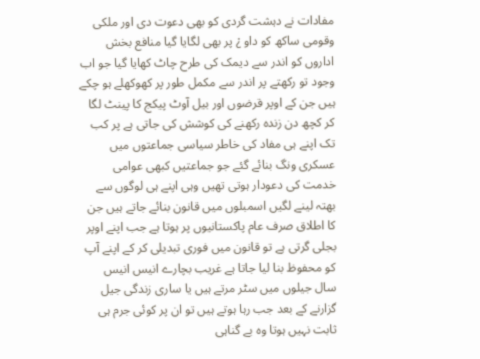مفادات نے دہشت گردی کو بھی دعوت دی اور ملکی وقومی ساکھ کو داو ¿ پر بھی لگایا گیا منافع بخش اداروں کو اندر سے دیمک کی طرح چاٹ کھایا گیا جو اب وجود تو رکھتے پر اندر سے مکمل طور پر کھوکھلے ہو چکے ہیں جن کے اوپر قرضوں اور بیل آوٹ پیکج کا پینٹ لگا کر کچھ دن زندہ رکھنے کی کوشش کی جاتی ہے پر کب تک اپنے ہی مفاد کی خاطر سیاسی جماعتوں میں عسکری ونگ بنائے گئے جو جماعتیں کبھی عوامی خدمت کی دعودار ہوتی تھیں وہی اپنے ہی لوگوں سے بھتہ لینے لگیں اسمبلوں میں قانون بنائے جاتے ہیں جن کا اطلاق صرف عام پاکستانیوں پر ہوتا ہے جب اپنے اوپر بجلی گرتی ہے تو قانون میں فوری تبدیلی کر کے اپنے آپ کو محفوظ بنا لیا جاتا ہے غریب بچارے انیس انیس سال جیلوں میں سٹر مرتے ہیں یا ساری زندگی جیل گزارنے کے بعد جب رہا ہوتے ہیں تو ان پر کوئی جرم ہی ثابت نہیں ہوتا وہ بے گناہی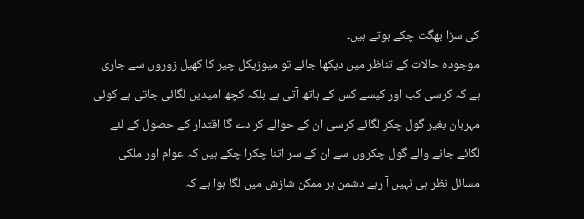کی سزا بھگت چکے ہوتے ہیں۔
موجودہ حالات کے تناظر میں دیکھا جائے تو میوزیکل چیر کا کھیل زوروں سے جاری ہے کہ کرسی کب اور کیسے کس کے ہاتھ آتی ہے بلکہ کچھ امیدیں لگائی جاتی ہے کوئی مہربان بغیر گول چکر لگائے کرسی ان کے حوالے کر دے گا اقتدار کے حصول کے لئے لگائے جانے والے گول چکروں سے ان کے سر اتنا چکرا چکے ہیں کہ عوام اور ملکی مسائل نظر ہی نہیں آ رہے دشمن ہر ممکن شازش میں لگا ہوا ہے کہ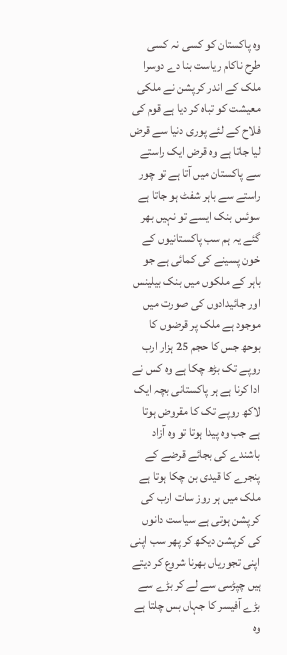وہ پاکستان کو کسی نہ کسی طرح ناکام ریاست بنا دے دوسرا ملک کے اندر کرپشن نے ملکی معیشت کو تباہ کر دیا ہے قوم کی فلاح کے لئے پوری دنیا سے قرض لیا جاتا ہے وہ قرض ایک راستے سے پاکستان میں آتا ہے تو چور راستے سے باہر شفٹ ہو جاتا ہے سوئس بنک ایسے تو نہیں بھر گئے یہ ہم سب پاکستانیوں کے خون پسینے کی کمائی ہے جو باہر کے ملکوں میں بنک بیلینس اور جائیدادوں کی صورت میں موجود ہے ملک پر قرضوں کا بوحھ جس کا حجم 25 ہزار ارب روپے تک بڑھ چکا ہے وہ کس نے ادا کرنا ہے ہر پاکستانی بچہ ایک لاکھ روپے تک کا مقروض ہوتا ہے جب وہ پیدا ہوتا تو وہ آزاد باشندے کی بجائے قرضے کے پنجرے کا قیدی بن چکا ہوتا ہے ملک میں ہر روز سات ارب کی کرپشن ہوتی ہے سیاست دانوں کی کرپشن دیکھ کر پھر سب اپنی اپنی تجوریاں بھرنا شروع کر دیتے ہیں چپڑسی سے لے کر بڑے سے بڑے آفیسر کا جہاں بس چلتا ہے وہ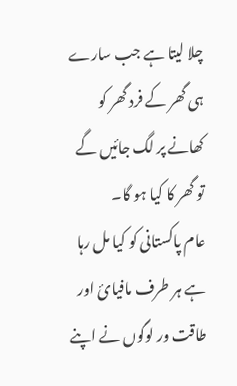چلا لیتا ہے جب سارے ہی گھر کے فرد گھر کو کھانے پر لگ جائیں گے تو گھر کا کیا ہو گا۔
عام پاکستانی کو کیا مل رہا ہے ہر طرف مافیائ اور طاقت ور لوگوں نے اپنے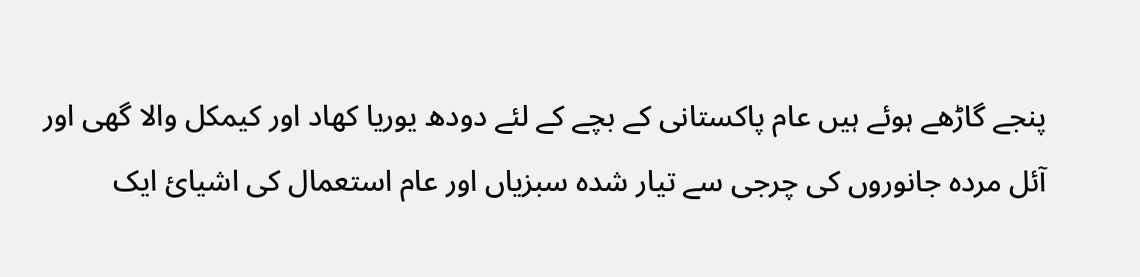پنجے گاڑھے ہوئے ہیں عام پاکستانی کے بچے کے لئے دودھ یوریا کھاد اور کیمکل والا گھی اور آئل مردہ جانوروں کی چرجی سے تیار شدہ سبزیاں اور عام استعمال کی اشیائ ایک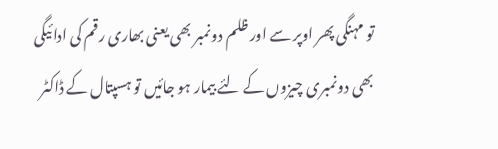تو مہنگی پھر اوپر سے اور ظلم دونمبر بھی یعنی بھاری رقم کی ادائیگی بھی دونمبری چیزوں کے لئے بیمار ہو جائیں تو ہسپتال کے ڈاکٹر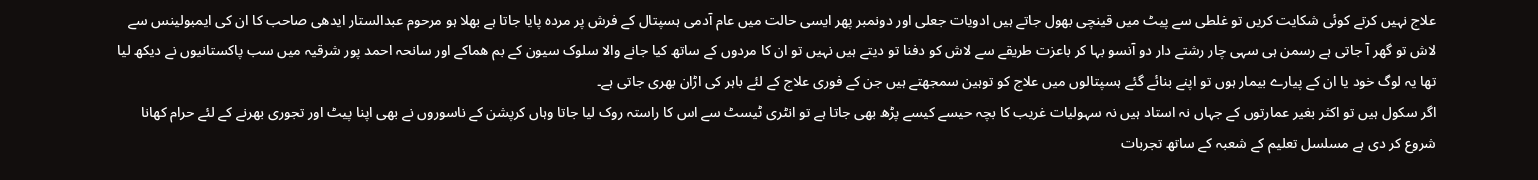علاج نہیں کرتے کوئی شکایت کریں تو غلطی سے پیٹ میں قینچی بھول جاتے ہیں ادویات جعلی اور دونمبر پھر ایسی حالت میں عام آدمی ہسپتال کے فرش پر مردہ پایا جاتا ہے بھلا ہو مرحوم عبدالستار ایدھی صاحب کا ان کی ایمبولینس سے لاش تو گھر آ جاتی ہے رسمن ہی سہی چار رشتے دار دو آنسو بہا کر باعزت طریقے سے لاش کو دفنا تو دیتے ہیں نہیں تو ان کا مردوں کے ساتھ کیا جانے والا سلوک سیون کے بم ھماکے اور سانحہ احمد پور شرقیہ میں سب پاکستانیوں نے دیکھ لیا تھا یہ لوگ خود یا ان کے پیارے بیمار ہوں تو اپنے بنائے گئے ہسپتالوں میں علاج کو توہین سمجھتے ہیں جن کے فوری علاج کے لئے باہر کی اڑان بھری جاتی ہے۔
اگر سکول ہیں تو اکثر بغیر عمارتوں کے جہاں نہ استاد ہیں نہ سہولیات غریب کا بچہ حیسے کیسے پڑھ بھی جاتا ہے تو انٹری ٹیسٹ سے اس کا راستہ روک لیا جاتا وہاں کرپشن کے ناسوروں نے بھی اپنا پیٹ اور تجوری بھرنے کے لئے حرام کھانا شروع کر دی ہے مسلسل تعلیم کے شعبہ کے ساتھ تجربات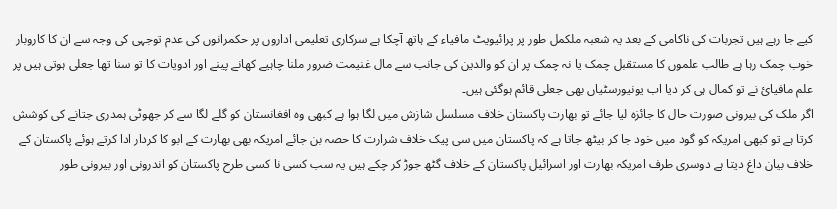کیے جا رہے ہیں تجربات کی ناکامی کے بعد یہ شعبہ ملکمل طور پر پرائیویٹ مافیاء کے ہاتھ آچکا ہے سرکاری تعلیمی اداروں پر حکمرانوں کی عدم توجہی کی وجہ سے ان کا کاروبار خوب چمک رہا ہے طالب علموں کا مستقبل چمک یا نہ چمک پر ان کو والدین کی جانب سے مال غنیمت ضرور ملنا چاہیے کھانے پینے اور ادویات کا تو سنا تھا جعلی ہوتی ہیں پر علم مافیائ نے تو کمال ہی کر دیا اب یونیورسٹیاں بھی جعلی قائم ہوگئی ہیں۔
اگر ملک کی بیرونی صورت حال کا جائزہ لیا جائے تو بھارت پاکستان خلاف مسلسل شازش میں لگا ہوا ہے کبھی وہ افغانستان کو گلے لگا سے کر جھوٹی ہمدری جتانے کی کوشش کرتا ہے تو کبھی امریکہ کو گود میں خود جا کر بیٹھ جاتا ہے کہ پاکستان میں سی پیک خلاف شرارت کا حصہ بن جائے امریکہ بھی بھارت کے ابو کا کردار ادا کرتے ہوئے پاکستان کے خلاف بیان داغ دیتا ہے دوسری طرف امریکہ بھارت اور اسرائیل پاکستان کے خلاف گٹھ جوڑ کر چکے ہیں یہ سب کسی نا کسی طرح پاکستان کو اندرونی اور بیرونی طور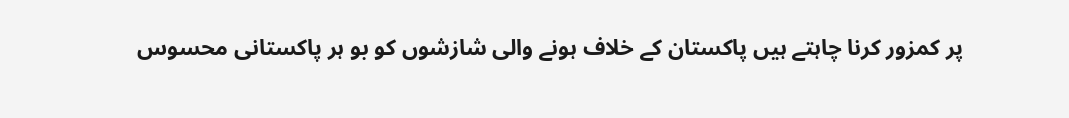پر کمزور کرنا چاہتے ہیں پاکستان کے خلاف ہونے والی شازشوں کو بو ہر پاکستانی محسوس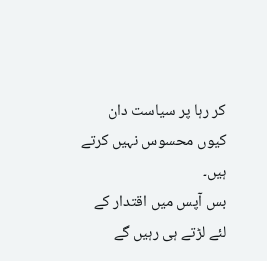کر رہا پر سیاست دان کیوں محسوس نہیں کرتے ہیں۔
بس آپس میں اقتدار کے لئے لڑتے ہی رہیں گے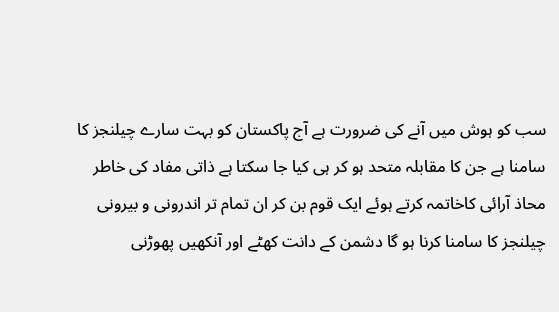سب کو ہوش میں آنے کی ضرورت ہے آج پاکستان کو بہت سارے چیلنجز کا سامنا ہے جن کا مقابلہ متحد ہو کر ہی کیا جا سکتا ہے ذاتی مفاد کی خاطر محاذ آرائی کاخاتمہ کرتے ہوئے ایک قوم بن کر ان تمام تر اندرونی و بیرونی چیلنجز کا سامنا کرنا ہو گا دشمن کے دانت کھٹے اور آنکھیں پھوڑنی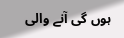ہوں گی آنے والی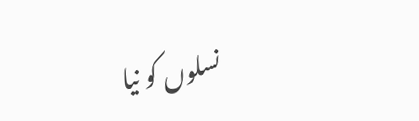نسلوں کو نیا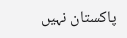پاکستان نہیں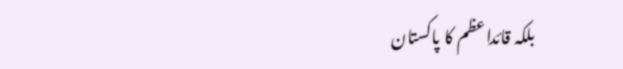بلکہ قائداعظم کا پاکستان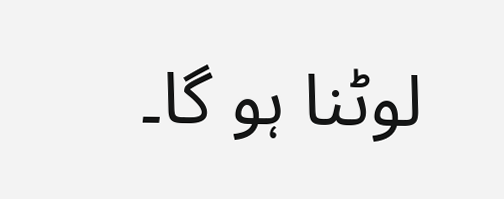لوٹنا ہو گا۔